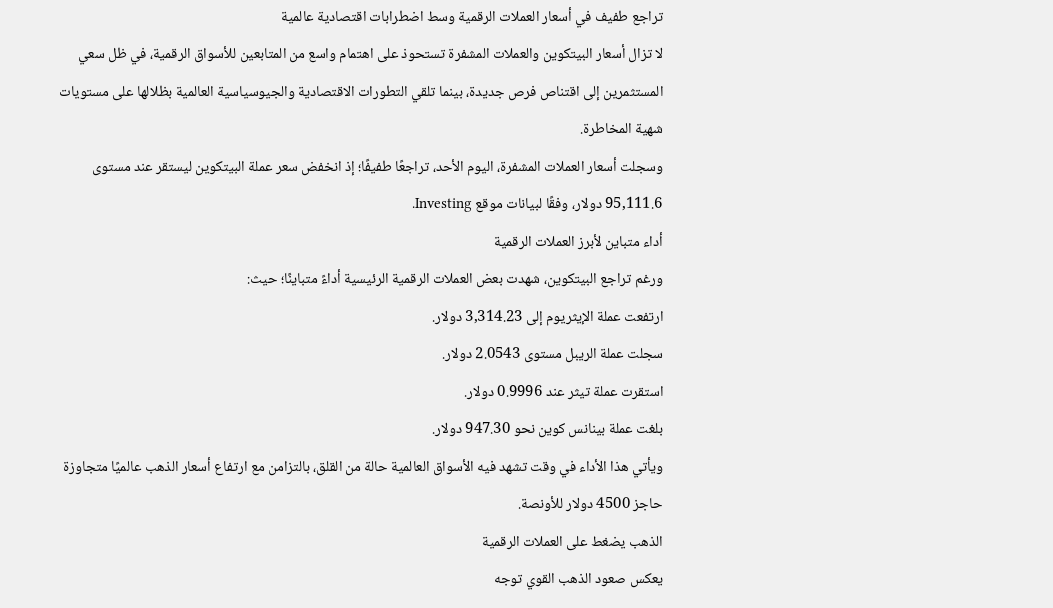تراجع طفيف في أسعار العملات الرقمية وسط اضطرابات اقتصادية عالمية
لا تزال أسعار البيتكوين والعملات المشفرة تستحوذ على اهتمام واسع من المتابعين للأسواق الرقمية، في ظل سعي المستثمرين إلى اقتناص فرص جديدة، بينما تلقي التطورات الاقتصادية والجيوسياسية العالمية بظلالها على مستويات شهية المخاطرة.
وسجلت أسعار العملات المشفرة، اليوم الأحد، تراجعًا طفيفًا؛ إذ انخفض سعر عملة البيتكوين ليستقر عند مستوى 95,111.6 دولار، وفقًا لبيانات موقع Investing.
أداء متباين لأبرز العملات الرقمية
ورغم تراجع البيتكوين، شهدت بعض العملات الرقمية الرئيسية أداءً متباينًا؛ حيث:
ارتفعت عملة الإيثريوم إلى 3,314.23 دولار.
سجلت عملة الريبل مستوى 2.0543 دولار.
استقرت عملة تيثر عند 0.9996 دولار.
بلغت عملة بينانس كوين نحو 947.30 دولار.
ويأتي هذا الأداء في وقت تشهد فيه الأسواق العالمية حالة من القلق، بالتزامن مع ارتفاع أسعار الذهب عالميًا متجاوزة حاجز 4500 دولار للأونصة.
الذهب يضغط على العملات الرقمية
يعكس صعود الذهب القوي توجه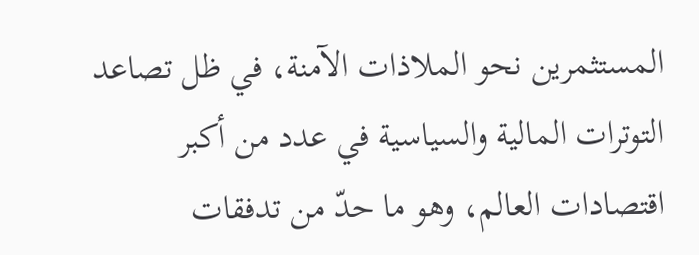المستثمرين نحو الملاذات الآمنة، في ظل تصاعد التوترات المالية والسياسية في عدد من أكبر اقتصادات العالم، وهو ما حدّ من تدفقات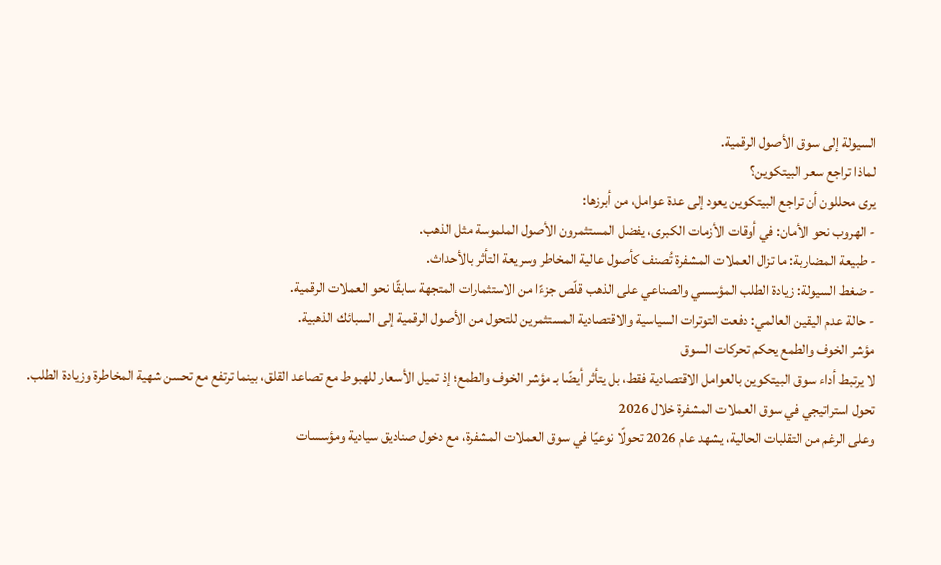السيولة إلى سوق الأصول الرقمية.
لماذا تراجع سعر البيتكوين؟
يرى محللون أن تراجع البيتكوين يعود إلى عدة عوامل، من أبرزها:
- الهروب نحو الأمان: في أوقات الأزمات الكبرى، يفضل المستثمرون الأصول الملموسة مثل الذهب.
- طبيعة المضاربة: ما تزال العملات المشفرة تُصنف كأصول عالية المخاطر وسريعة التأثر بالأحداث.
- ضغط السيولة: زيادة الطلب المؤسسي والصناعي على الذهب قلّص جزءًا من الاستثمارات المتجهة سابقًا نحو العملات الرقمية.
- حالة عدم اليقين العالمي: دفعت التوترات السياسية والاقتصادية المستثمرين للتحول من الأصول الرقمية إلى السبائك الذهبية.
مؤشر الخوف والطمع يحكم تحركات السوق
لا يرتبط أداء سوق البيتكوين بالعوامل الاقتصادية فقط، بل يتأثر أيضًا بـ مؤشر الخوف والطمع؛ إذ تميل الأسعار للهبوط مع تصاعد القلق، بينما ترتفع مع تحسن شهية المخاطرة وزيادة الطلب.
تحول استراتيجي في سوق العملات المشفرة خلال 2026
وعلى الرغم من التقلبات الحالية، يشهد عام 2026 تحولًا نوعيًا في سوق العملات المشفرة، مع دخول صناديق سيادية ومؤسسات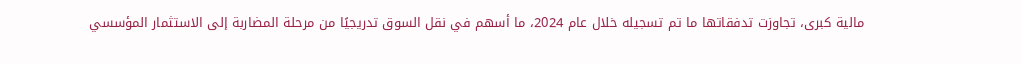مالية كبرى، تجاوزت تدفقاتها ما تم تسجيله خلال عام 2024، ما أسهم في نقل السوق تدريجيًا من مرحلة المضاربة إلى الاستثمار المؤسسي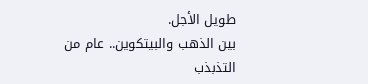طويل الأجل.
بين الذهب والبيتكوين.. عام من التذبذب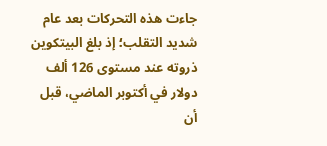جاءت هذه التحركات بعد عام شديد التقلب؛ إذ بلغ البيتكوين ذروته عند مستوى 126 ألف دولار في أكتوبر الماضي، قبل أن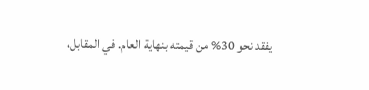يفقد نحو 30% من قيمته بنهاية العام. في المقابل،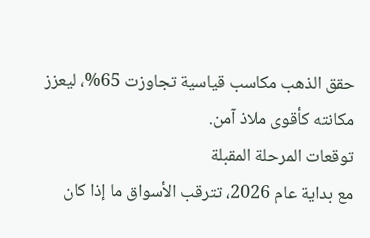حقق الذهب مكاسب قياسية تجاوزت 65%، ليعزز مكانته كأقوى ملاذ آمن.
توقعات المرحلة المقبلة
مع بداية عام 2026، تترقب الأسواق ما إذا كان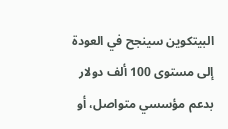البيتكوين سينجح في العودة إلى مستوى 100 ألف دولار بدعم مؤسسي متواصل، أو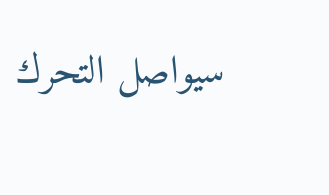سيواصل التحرك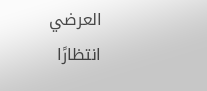العرضي انتظارًا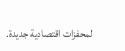لمحفزات اقتصادية جديدة.